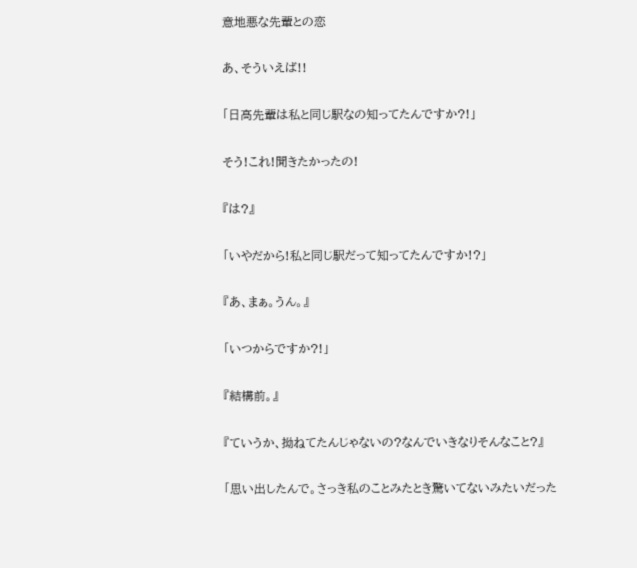意地悪な先輩との恋

あ、そういえば!!

「日高先輩は私と同じ駅なの知ってたんですか?!」

そう!これ!聞きたかったの!

『は?』

「いやだから!私と同じ駅だって知ってたんですか!?」

『あ、まぁ。うん。』

「いつからですか?!」

『結構前。』

『ていうか、拗ねてたんじゃないの?なんでいきなりそんなこと?』

「思い出したんで。さっき私のことみたとき驚いてないみたいだった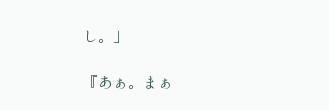し。」

『あぁ。まぁ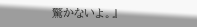驚かないよ。』